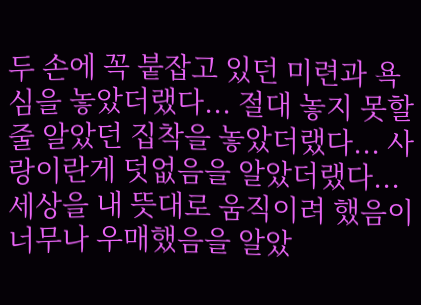두 손에 꼭 붙잡고 있던 미련과 욕심을 놓았더랬다... 절대 놓지 못할 줄 알았던 집착을 놓았더랬다... 사랑이란게 덧없음을 알았더랬다... 세상을 내 뜻대로 움직이려 했음이 너무나 우매했음을 알았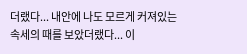더랬다... 내안에 나도 모르게 커져있는 속세의 때를 보았더랬다... 이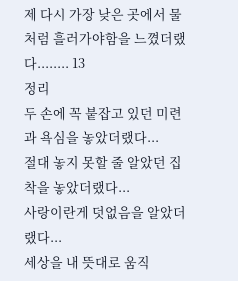제 다시 가장 낮은 곳에서 물처럼 흘러가야함을 느꼈더랬다........ 13
정리
두 손에 꼭 붙잡고 있던 미련과 욕심을 놓았더랬다...
절대 놓지 못할 줄 알았던 집착을 놓았더랬다...
사랑이란게 덧없음을 알았더랬다...
세상을 내 뜻대로 움직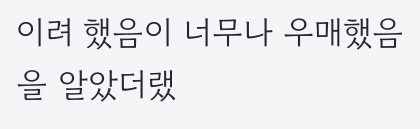이려 했음이 너무나 우매했음을 알았더랬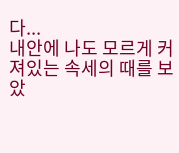다...
내안에 나도 모르게 커져있는 속세의 때를 보았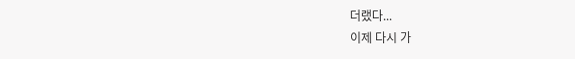더랬다...
이제 다시 가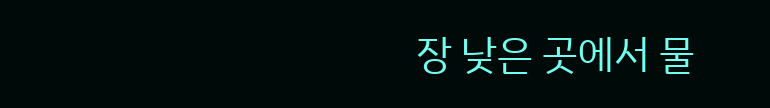장 낮은 곳에서 물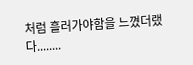처럼 흘러가야함을 느꼈더랬다........